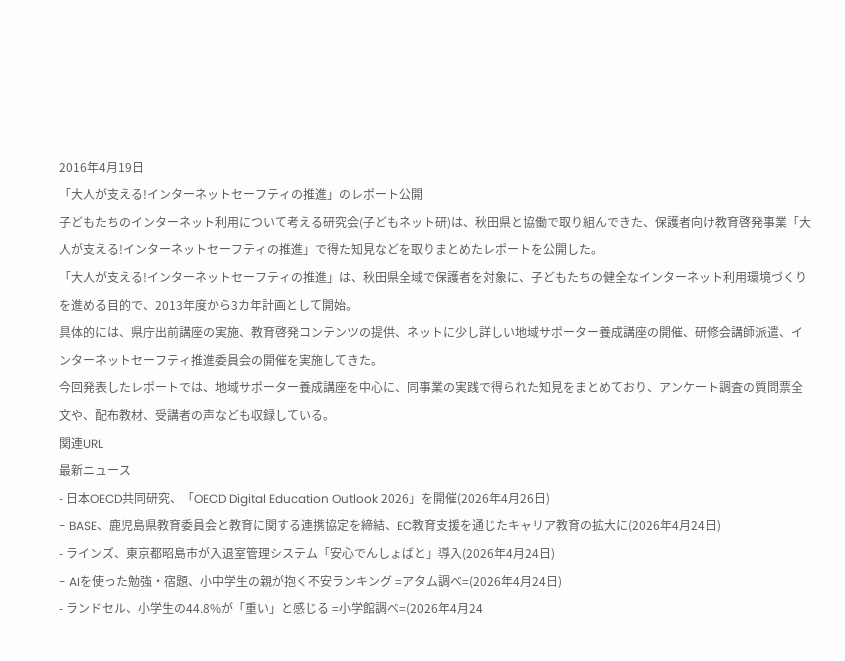2016年4月19日
「大人が支える!インターネットセーフティの推進」のレポート公開
子どもたちのインターネット利用について考える研究会(子どもネット研)は、秋田県と協働で取り組んできた、保護者向け教育啓発事業「大人が支える!インターネットセーフティの推進」で得た知見などを取りまとめたレポートを公開した。
「大人が支える!インターネットセーフティの推進」は、秋田県全域で保護者を対象に、子どもたちの健全なインターネット利用環境づくりを進める目的で、2013年度から3カ年計画として開始。
具体的には、県庁出前講座の実施、教育啓発コンテンツの提供、ネットに少し詳しい地域サポーター養成講座の開催、研修会講師派遣、インターネットセーフティ推進委員会の開催を実施してきた。
今回発表したレポートでは、地域サポーター養成講座を中心に、同事業の実践で得られた知見をまとめており、アンケート調査の質問票全文や、配布教材、受講者の声なども収録している。
関連URL
最新ニュース
- 日本OECD共同研究、「OECD Digital Education Outlook 2026」を開催(2026年4月26日)
- BASE、鹿児島県教育委員会と教育に関する連携協定を締結、EC教育支援を通じたキャリア教育の拡大に(2026年4月24日)
- ラインズ、東京都昭島市が入退室管理システム「安心でんしょばと」導入(2026年4月24日)
- AIを使った勉強・宿題、小中学生の親が抱く不安ランキング =アタム調べ=(2026年4月24日)
- ランドセル、小学生の44.8%が「重い」と感じる =小学館調べ=(2026年4月24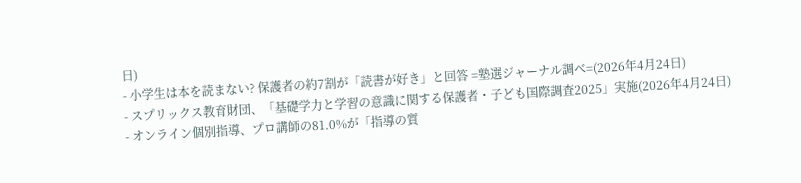日)
- 小学生は本を読まない? 保護者の約7割が「読書が好き」と回答 =塾選ジャーナル調べ=(2026年4月24日)
- スプリックス教育財団、「基礎学力と学習の意識に関する保護者・子ども国際調査2025」実施(2026年4月24日)
- オンライン個別指導、プロ講師の81.0%が「指導の質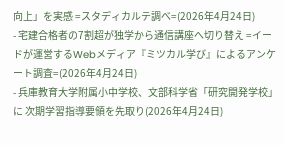向上」を実感 =スタディカルテ調べ=(2026年4月24日)
- 宅建合格者の7割超が独学から通信講座へ切り替え =イードが運営するWebメディア『ミツカル学び』によるアンケート調査=(2026年4月24日)
- 兵庫教育大学附属小中学校、文部科学省「研究開発学校」に 次期学習指導要領を先取り(2026年4月24日)